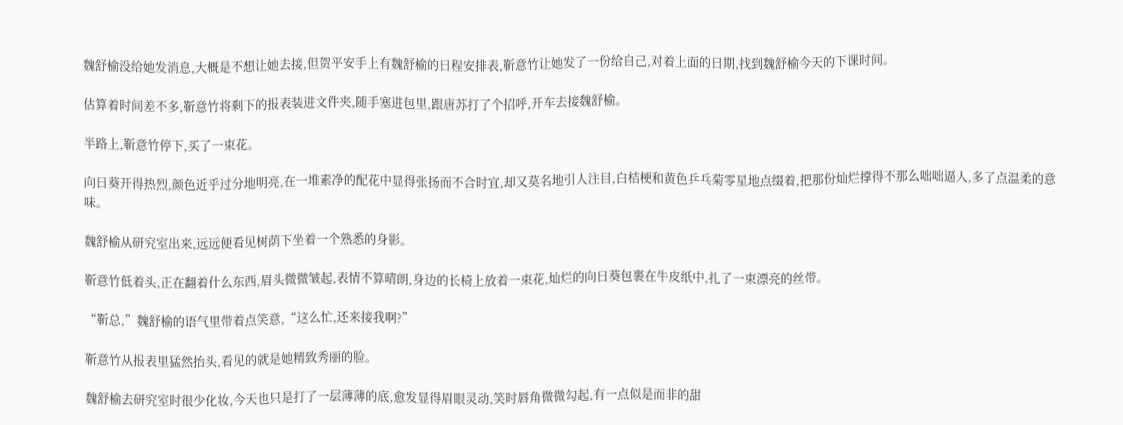魏舒榆没给她发消息,大概是不想让她去接,但贺平安手上有魏舒榆的日程安排表,靳意竹让她发了一份给自己,对着上面的日期,找到魏舒榆今天的下课时间。

估算着时间差不多,靳意竹将剩下的报表装进文件夹,随手塞进包里,跟唐苏打了个招呼,开车去接魏舒榆。

半路上,靳意竹停下,买了一束花。

向日葵开得热烈,颜色近乎过分地明亮,在一堆素净的配花中显得张扬而不合时宜,却又莫名地引人注目,白桔梗和黄色乒乓菊零星地点缀着,把那份灿烂撑得不那么咄咄逼人,多了点温柔的意味。

魏舒榆从研究室出来,远远便看见树荫下坐着一个熟悉的身影。

靳意竹低着头,正在翻着什么东西,眉头微微皱起,表情不算晴朗,身边的长椅上放着一束花,灿烂的向日葵包裹在牛皮纸中,扎了一束漂亮的丝带。

“靳总,”魏舒榆的语气里带着点笑意,“这么忙,还来接我啊?”

靳意竹从报表里猛然抬头,看见的就是她精致秀丽的脸。

魏舒榆去研究室时很少化妆,今天也只是打了一层薄薄的底,愈发显得眉眼灵动,笑时唇角微微勾起,有一点似是而非的甜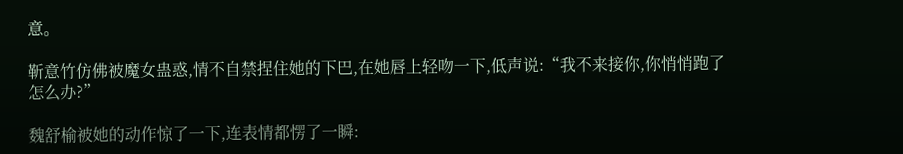意。

靳意竹仿佛被魔女蛊惑,情不自禁捏住她的下巴,在她唇上轻吻一下,低声说:“我不来接你,你悄悄跑了怎么办?”

魏舒榆被她的动作惊了一下,连表情都愣了一瞬: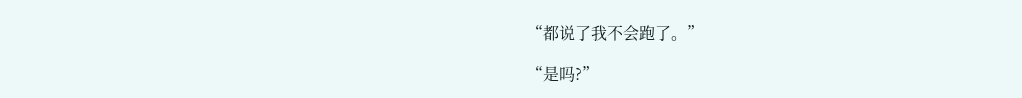“都说了我不会跑了。”

“是吗?”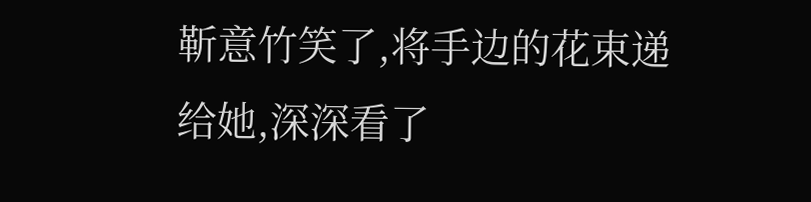靳意竹笑了,将手边的花束递给她,深深看了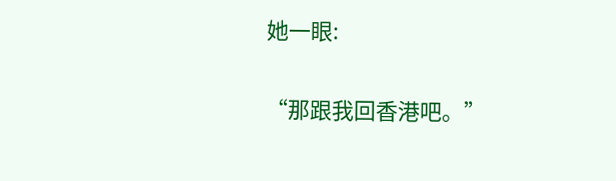她一眼:

“那跟我回香港吧。”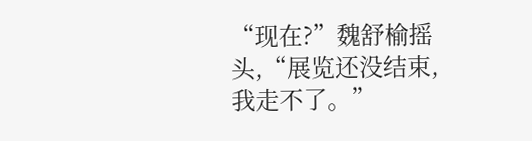“现在?”魏舒榆摇头,“展览还没结束,我走不了。”